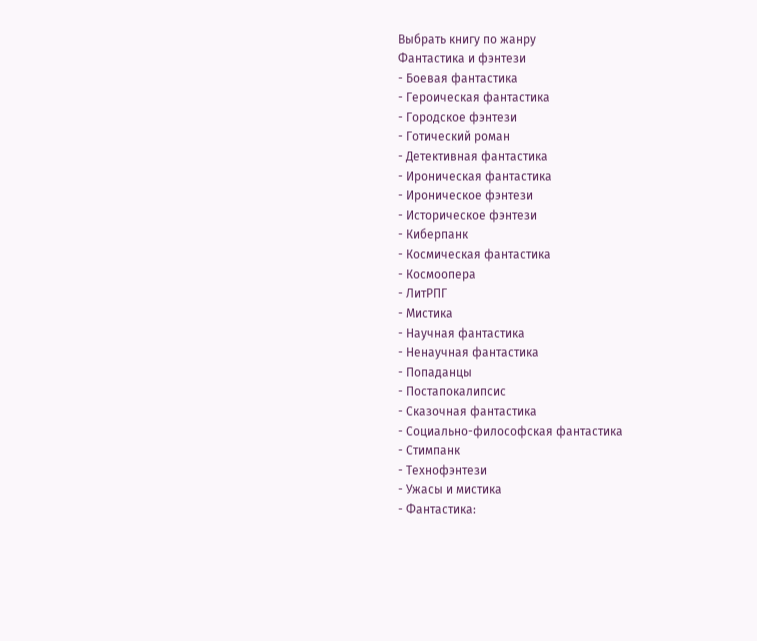Выбрать книгу по жанру
Фантастика и фэнтези
- Боевая фантастика
- Героическая фантастика
- Городское фэнтези
- Готический роман
- Детективная фантастика
- Ироническая фантастика
- Ироническое фэнтези
- Историческое фэнтези
- Киберпанк
- Космическая фантастика
- Космоопера
- ЛитРПГ
- Мистика
- Научная фантастика
- Ненаучная фантастика
- Попаданцы
- Постапокалипсис
- Сказочная фантастика
- Социально-философская фантастика
- Стимпанк
- Технофэнтези
- Ужасы и мистика
- Фантастика: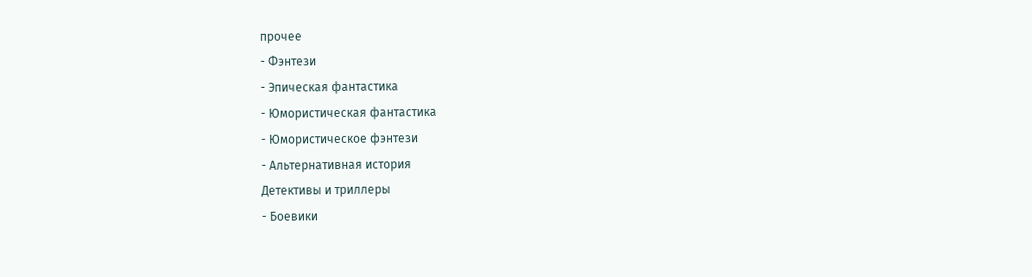прочее
- Фэнтези
- Эпическая фантастика
- Юмористическая фантастика
- Юмористическое фэнтези
- Альтернативная история
Детективы и триллеры
- Боевики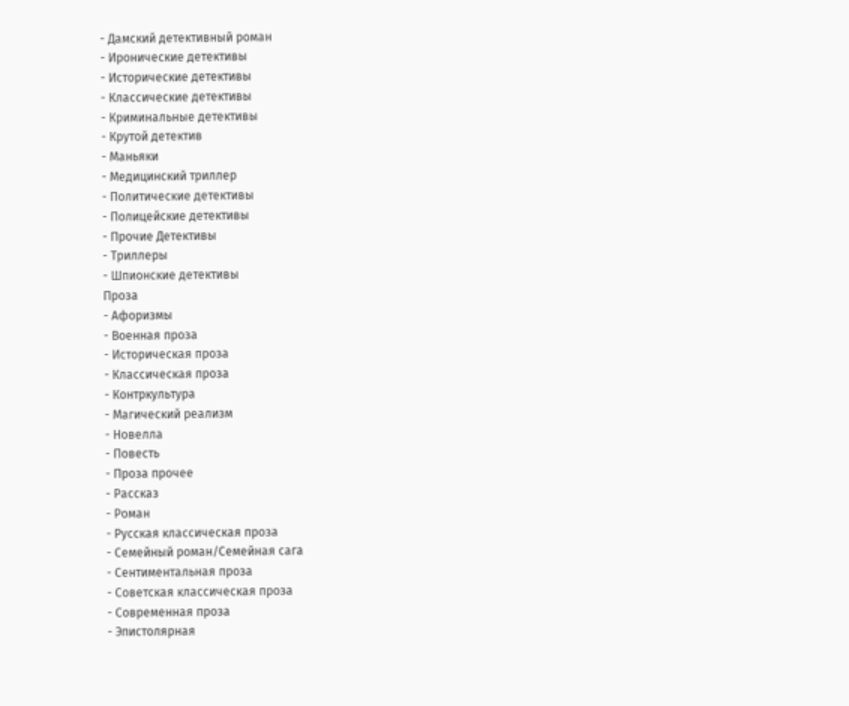- Дамский детективный роман
- Иронические детективы
- Исторические детективы
- Классические детективы
- Криминальные детективы
- Крутой детектив
- Маньяки
- Медицинский триллер
- Политические детективы
- Полицейские детективы
- Прочие Детективы
- Триллеры
- Шпионские детективы
Проза
- Афоризмы
- Военная проза
- Историческая проза
- Классическая проза
- Контркультура
- Магический реализм
- Новелла
- Повесть
- Проза прочее
- Рассказ
- Роман
- Русская классическая проза
- Семейный роман/Семейная сага
- Сентиментальная проза
- Советская классическая проза
- Современная проза
- Эпистолярная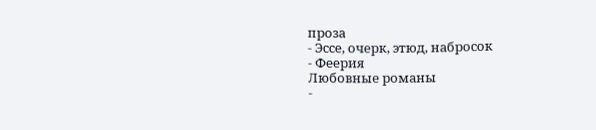проза
- Эссе, очерк, этюд, набросок
- Феерия
Любовные романы
-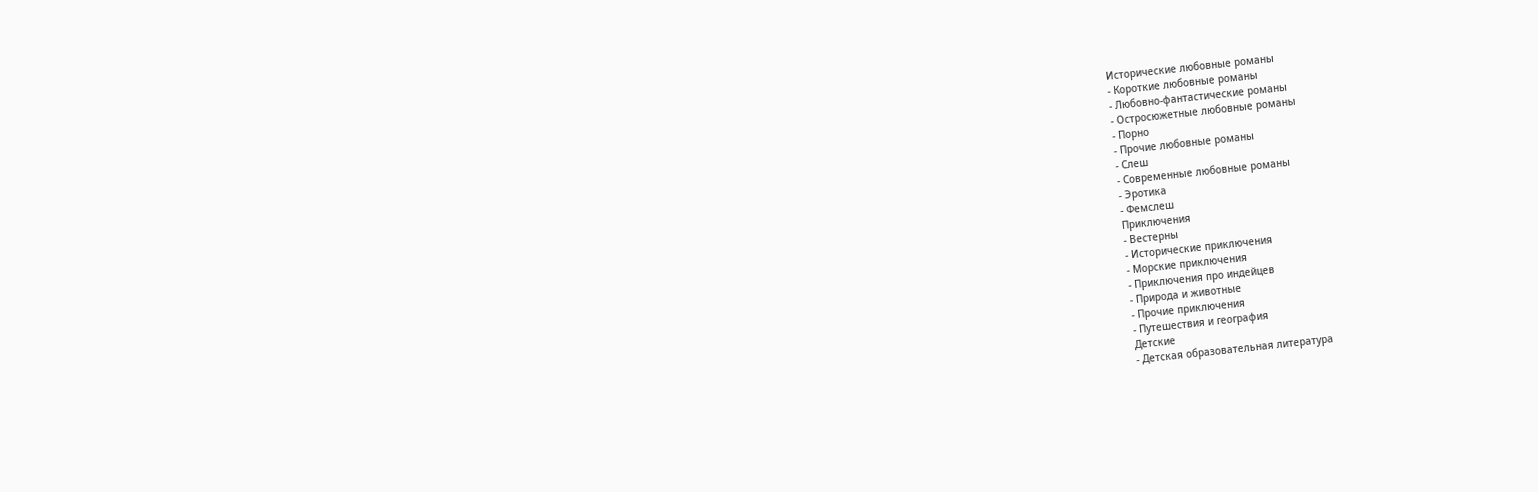Исторические любовные романы
- Короткие любовные романы
- Любовно-фантастические романы
- Остросюжетные любовные романы
- Порно
- Прочие любовные романы
- Слеш
- Современные любовные романы
- Эротика
- Фемслеш
Приключения
- Вестерны
- Исторические приключения
- Морские приключения
- Приключения про индейцев
- Природа и животные
- Прочие приключения
- Путешествия и география
Детские
- Детская образовательная литература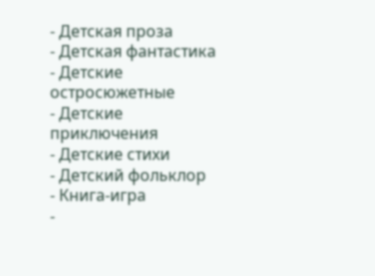- Детская проза
- Детская фантастика
- Детские остросюжетные
- Детские приключения
- Детские стихи
- Детский фольклор
- Книга-игра
-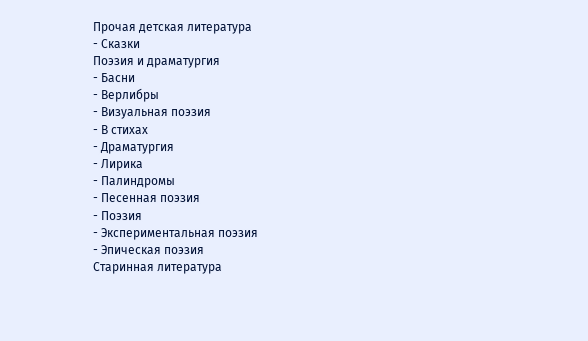Прочая детская литература
- Сказки
Поэзия и драматургия
- Басни
- Верлибры
- Визуальная поэзия
- В стихах
- Драматургия
- Лирика
- Палиндромы
- Песенная поэзия
- Поэзия
- Экспериментальная поэзия
- Эпическая поэзия
Старинная литература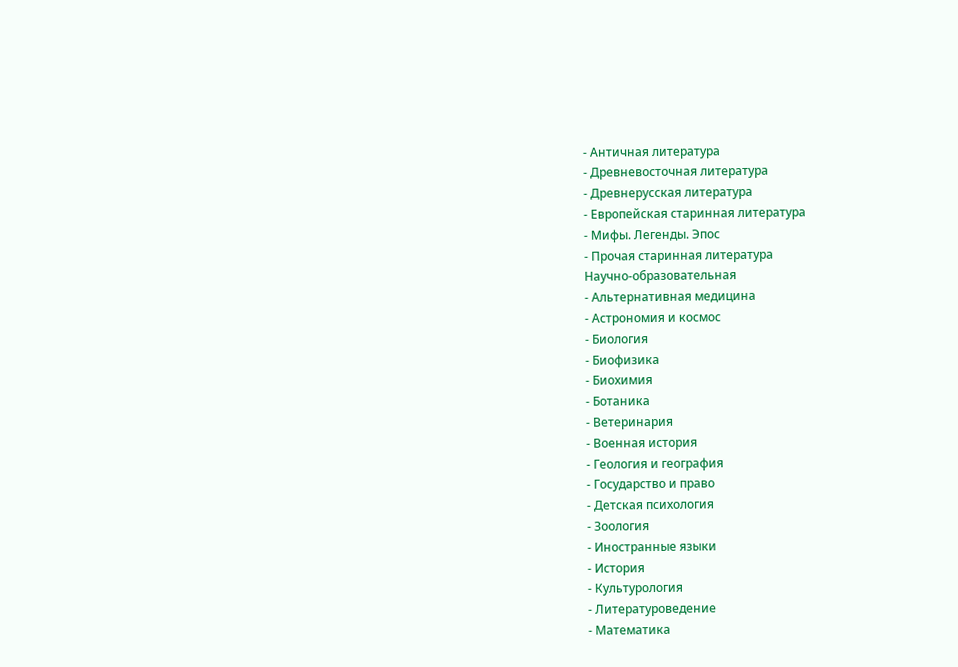- Античная литература
- Древневосточная литература
- Древнерусская литература
- Европейская старинная литература
- Мифы. Легенды. Эпос
- Прочая старинная литература
Научно-образовательная
- Альтернативная медицина
- Астрономия и космос
- Биология
- Биофизика
- Биохимия
- Ботаника
- Ветеринария
- Военная история
- Геология и география
- Государство и право
- Детская психология
- Зоология
- Иностранные языки
- История
- Культурология
- Литературоведение
- Математика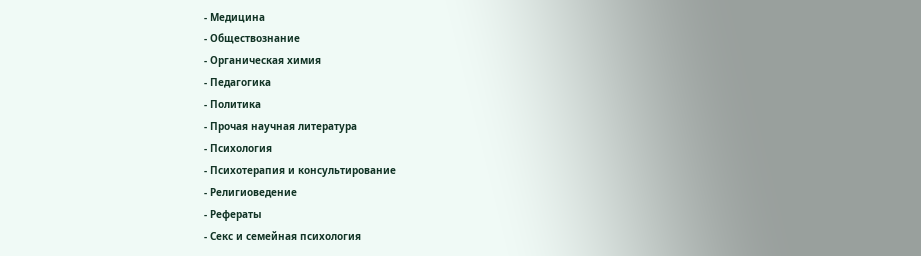- Медицина
- Обществознание
- Органическая химия
- Педагогика
- Политика
- Прочая научная литература
- Психология
- Психотерапия и консультирование
- Религиоведение
- Рефераты
- Секс и семейная психология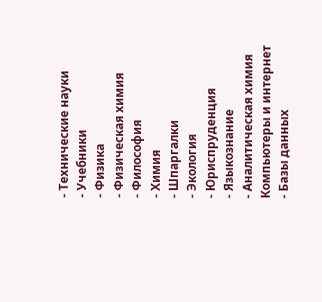- Технические науки
- Учебники
- Физика
- Физическая химия
- Философия
- Химия
- Шпаргалки
- Экология
- Юриспруденция
- Языкознание
- Аналитическая химия
Компьютеры и интернет
- Базы данных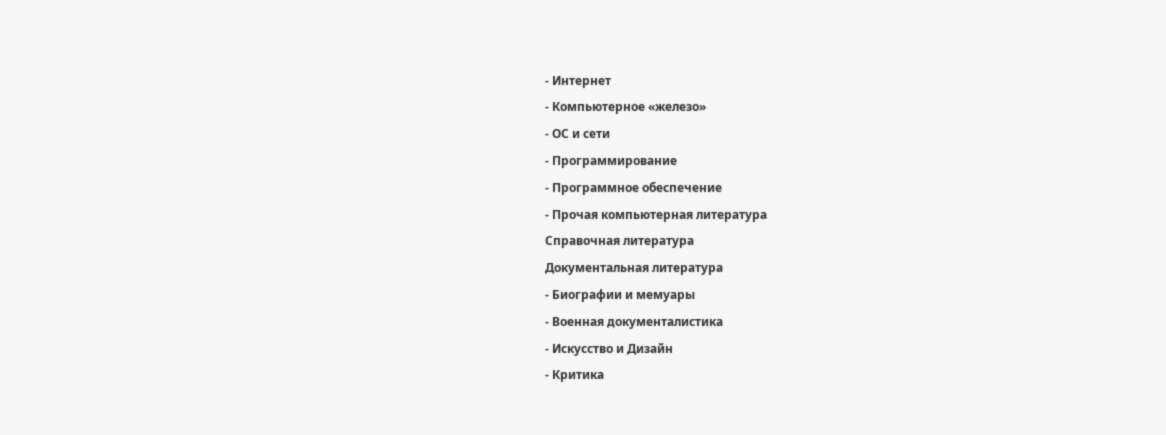- Интернет
- Компьютерное «железо»
- ОС и сети
- Программирование
- Программное обеспечение
- Прочая компьютерная литература
Справочная литература
Документальная литература
- Биографии и мемуары
- Военная документалистика
- Искусство и Дизайн
- Критика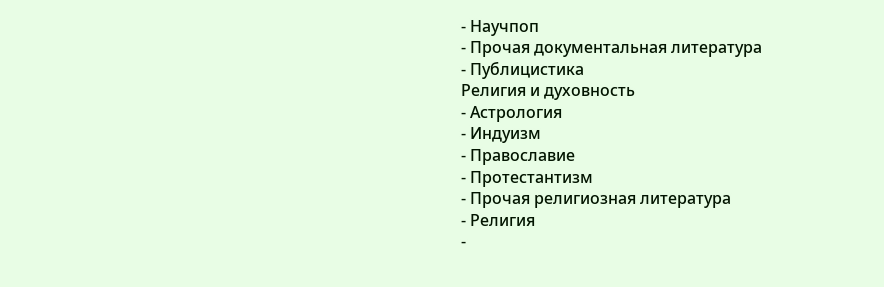- Научпоп
- Прочая документальная литература
- Публицистика
Религия и духовность
- Астрология
- Индуизм
- Православие
- Протестантизм
- Прочая религиозная литература
- Религия
-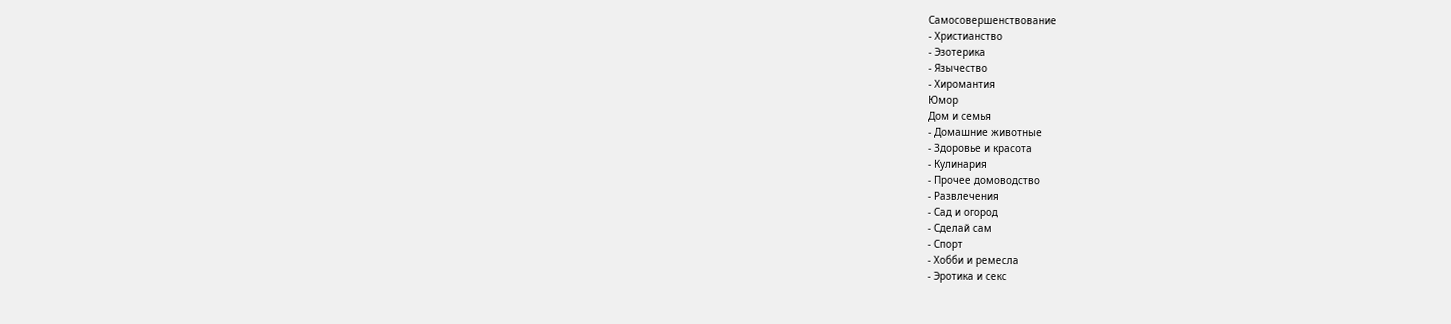Самосовершенствование
- Христианство
- Эзотерика
- Язычество
- Хиромантия
Юмор
Дом и семья
- Домашние животные
- Здоровье и красота
- Кулинария
- Прочее домоводство
- Развлечения
- Сад и огород
- Сделай сам
- Спорт
- Хобби и ремесла
- Эротика и секс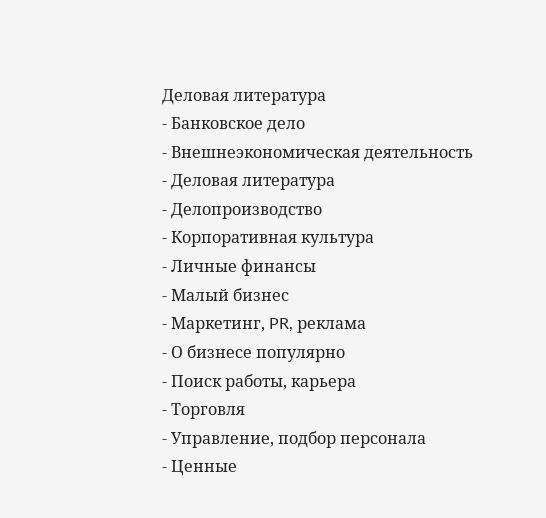Деловая литература
- Банковское дело
- Внешнеэкономическая деятельность
- Деловая литература
- Делопроизводство
- Корпоративная культура
- Личные финансы
- Малый бизнес
- Маркетинг, PR, реклама
- О бизнесе популярно
- Поиск работы, карьера
- Торговля
- Управление, подбор персонала
- Ценные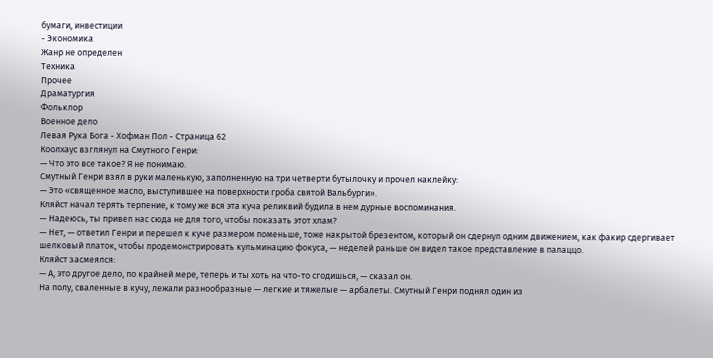бумаги, инвестиции
- Экономика
Жанр не определен
Техника
Прочее
Драматургия
Фольклор
Военное дело
Левая Рука Бога - Хофман Пол - Страница 62
Коолхаус взглянул на Смутного Генри:
— Что это все такое? Я не понимаю.
Смутный Генри взял в руки маленькую, заполненную на три четверти бутылочку и прочел наклейку:
— Это «священное масло, выступившее на поверхности гроба святой Вальбурги».
Кляйст начал терять терпение, к тому же вся эта куча реликвий будила в нем дурные воспоминания.
— Надеюсь, ты привел нас сюда не для того, чтобы показать этот хлам?
— Нет, — ответил Генри и перешел к куче размером поменьше, тоже накрытой брезентом, который он сдернул одним движением, как факир сдергивает шелковый платок, чтобы продемонстрировать кульминацию фокуса, — неделей раньше он видел такое представление в палаццо.
Кляйст засмеялся:
— А, это другое дело, по крайней мере, теперь и ты хоть на что-то сгодишься, — сказал он.
На полу, сваленные в кучу, лежали разнообразные — легкие и тяжелые — арбалеты. Смутный Генри поднял один из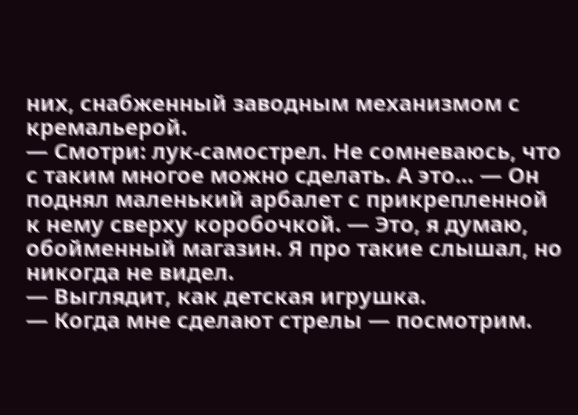них, снабженный заводным механизмом с кремальерой.
— Смотри: лук-самострел. Не сомневаюсь, что с таким многое можно сделать. А это… — Он поднял маленький арбалет с прикрепленной к нему сверху коробочкой. — Это, я думаю, обойменный магазин. Я про такие слышал, но никогда не видел.
— Выглядит, как детская игрушка.
— Когда мне сделают стрелы — посмотрим.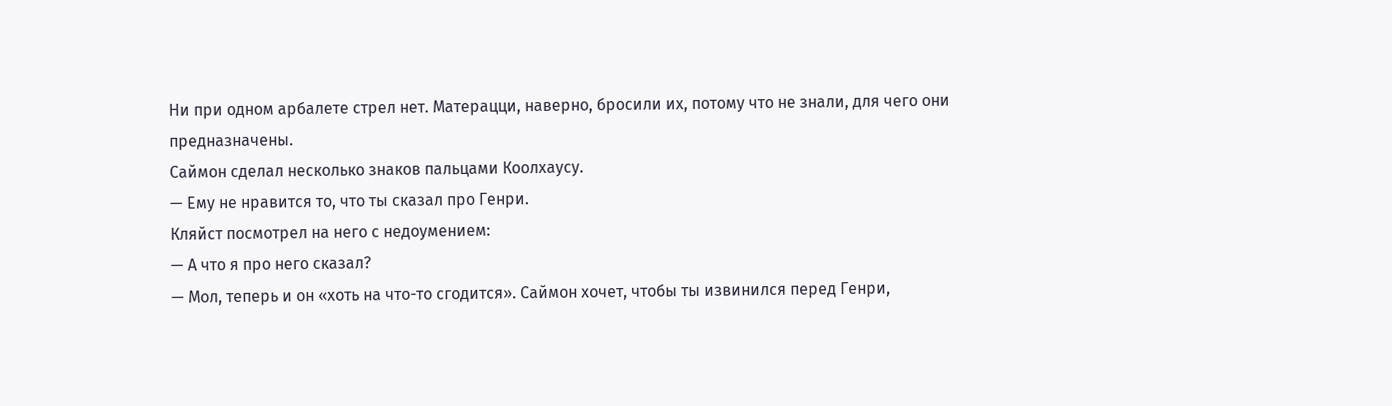Ни при одном арбалете стрел нет. Матерацци, наверно, бросили их, потому что не знали, для чего они предназначены.
Саймон сделал несколько знаков пальцами Коолхаусу.
— Ему не нравится то, что ты сказал про Генри.
Кляйст посмотрел на него с недоумением:
— А что я про него сказал?
— Мол, теперь и он «хоть на что-то сгодится». Саймон хочет, чтобы ты извинился перед Генри,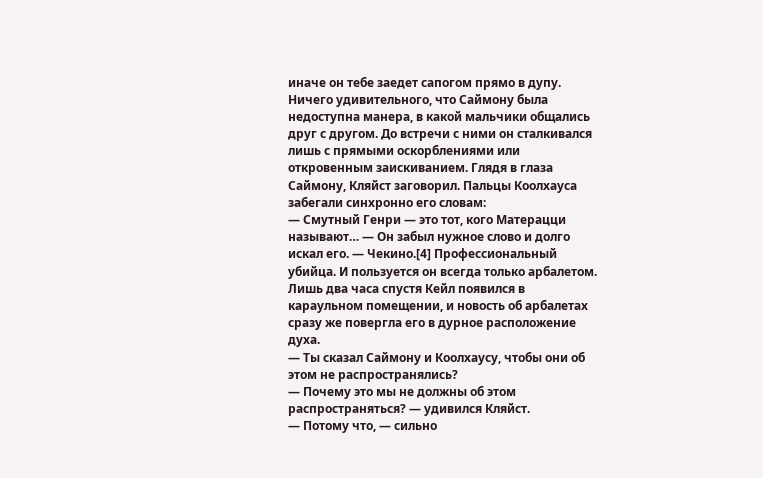иначе он тебе заедет сапогом прямо в дупу.
Ничего удивительного, что Саймону была недоступна манера, в какой мальчики общались друг с другом. До встречи с ними он сталкивался лишь с прямыми оскорблениями или откровенным заискиванием. Глядя в глаза Саймону, Кляйст заговорил. Пальцы Коолхауса забегали синхронно его словам:
— Смутный Генри — это тот, кого Матерацци называют… — Он забыл нужное слово и долго искал его. — Чекино.[4] Профессиональный убийца. И пользуется он всегда только арбалетом.
Лишь два часа спустя Кейл появился в караульном помещении, и новость об арбалетах сразу же повергла его в дурное расположение духа.
— Ты сказал Саймону и Коолхаусу, чтобы они об этом не распространялись?
— Почему это мы не должны об этом распространяться? — удивился Кляйст.
— Потому что, — сильно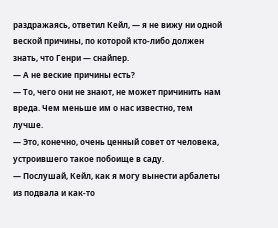раздражаясь, ответил Кейл, — я не вижу ни одной веской причины, по которой кто-либо должен знать, что Генри — снайпер.
— А не веские причины есть?
— То, чего они не знают, не может причинить нам вреда. Чем меньше им о нас известно, тем лучше.
— Это, конечно, очень ценный совет от человека, устроившего такое побоище в саду.
— Послушай, Кейл, как я могу вынести арбалеты из подвала и как-то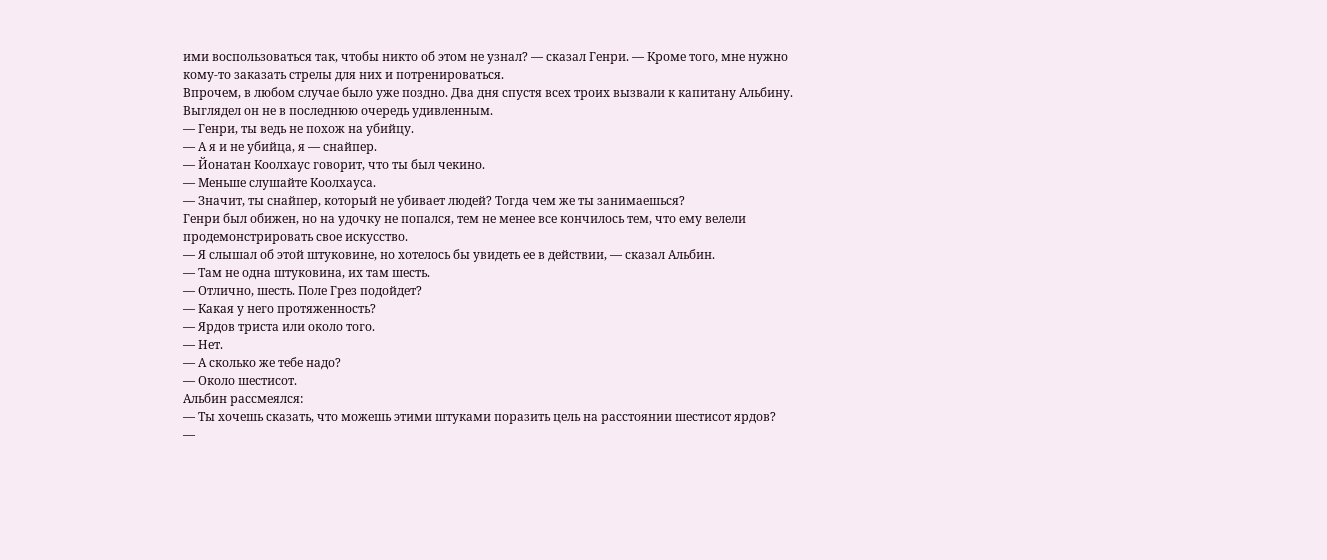ими воспользоваться так, чтобы никто об этом не узнал? — сказал Генри. — Кроме того, мне нужно кому-то заказать стрелы для них и потренироваться.
Впрочем, в любом случае было уже поздно. Два дня спустя всех троих вызвали к капитану Альбину. Выглядел он не в последнюю очередь удивленным.
— Генри, ты ведь не похож на убийцу.
— А я и не убийца, я — снайпер.
— Йонатан Коолхаус говорит, что ты был чекино.
— Меньше слушайте Коолхауса.
— Значит, ты снайпер, который не убивает людей? Тогда чем же ты занимаешься?
Генри был обижен, но на удочку не попался, тем не менее все кончилось тем, что ему велели продемонстрировать свое искусство.
— Я слышал об этой штуковине, но хотелось бы увидеть ее в действии, — сказал Альбин.
— Там не одна штуковина, их там шесть.
— Отлично, шесть. Поле Грез подойдет?
— Какая у него протяженность?
— Ярдов триста или около того.
— Нет.
— А сколько же тебе надо?
— Около шестисот.
Альбин рассмеялся:
— Ты хочешь сказать, что можешь этими штуками поразить цель на расстоянии шестисот ярдов?
—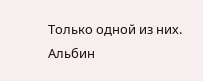Только одной из них.
Альбин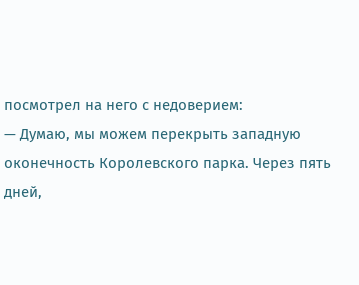посмотрел на него с недоверием:
— Думаю, мы можем перекрыть западную оконечность Королевского парка. Через пять дней,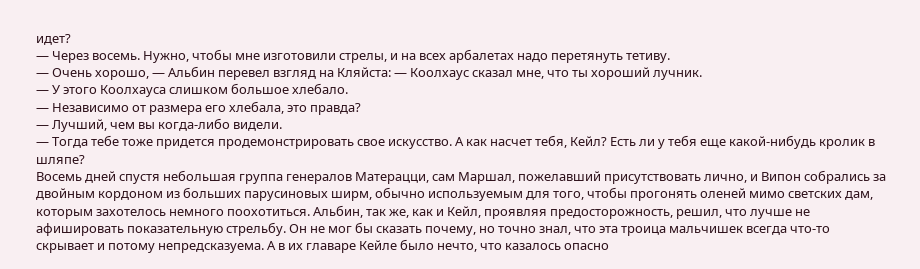идет?
— Через восемь. Нужно, чтобы мне изготовили стрелы, и на всех арбалетах надо перетянуть тетиву.
— Очень хорошо, — Альбин перевел взгляд на Кляйста: — Коолхаус сказал мне, что ты хороший лучник.
— У этого Коолхауса слишком большое хлебало.
— Независимо от размера его хлебала, это правда?
— Лучший, чем вы когда-либо видели.
— Тогда тебе тоже придется продемонстрировать свое искусство. А как насчет тебя, Кейл? Есть ли у тебя еще какой-нибудь кролик в шляпе?
Восемь дней спустя небольшая группа генералов Матерацци, сам Маршал, пожелавший присутствовать лично, и Випон собрались за двойным кордоном из больших парусиновых ширм, обычно используемым для того, чтобы прогонять оленей мимо светских дам, которым захотелось немного поохотиться. Альбин, так же, как и Кейл, проявляя предосторожность, решил, что лучше не афишировать показательную стрельбу. Он не мог бы сказать почему, но точно знал, что эта троица мальчишек всегда что-то скрывает и потому непредсказуема. А в их главаре Кейле было нечто, что казалось опасно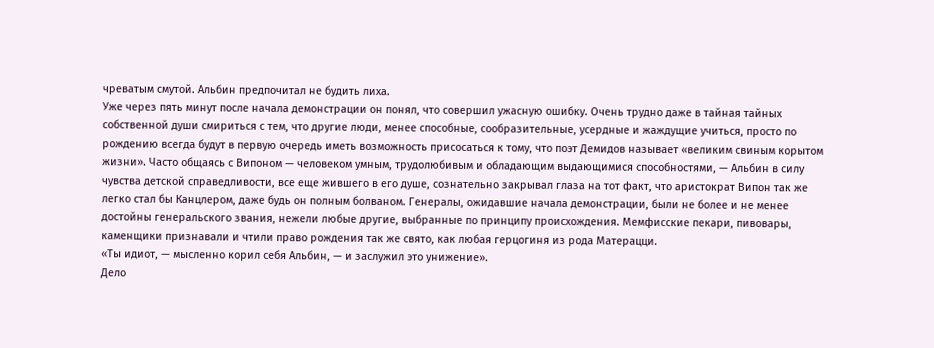чреватым смутой. Альбин предпочитал не будить лиха.
Уже через пять минут после начала демонстрации он понял, что совершил ужасную ошибку. Очень трудно даже в тайная тайных собственной души смириться с тем, что другие люди, менее способные, сообразительные, усердные и жаждущие учиться, просто по рождению всегда будут в первую очередь иметь возможность присосаться к тому, что поэт Демидов называет «великим свиным корытом жизни». Часто общаясь с Випоном — человеком умным, трудолюбивым и обладающим выдающимися способностями, — Альбин в силу чувства детской справедливости, все еще жившего в его душе, сознательно закрывал глаза на тот факт, что аристократ Випон так же легко стал бы Канцлером, даже будь он полным болваном. Генералы, ожидавшие начала демонстрации, были не более и не менее достойны генеральского звания, нежели любые другие, выбранные по принципу происхождения. Мемфисские пекари, пивовары, каменщики признавали и чтили право рождения так же свято, как любая герцогиня из рода Матерацци.
«Ты идиот, — мысленно корил себя Альбин, — и заслужил это унижение».
Дело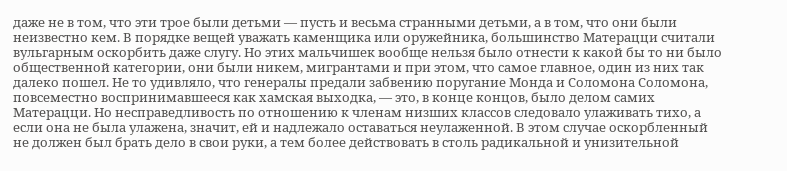даже не в том, что эти трое были детьми — пусть и весьма странными детьми, а в том, что они были неизвестно кем. В порядке вещей уважать каменщика или оружейника, большинство Матерацци считали вульгарным оскорбить даже слугу. Но этих мальчишек вообще нельзя было отнести к какой бы то ни было общественной категории, они были никем, мигрантами и при этом, что самое главное, один из них так далеко пошел. Не то удивляло, что генералы предали забвению поругание Монда и Соломона Соломона, повсеместно воспринимавшееся как хамская выходка, — это, в конце концов, было делом самих Матерацци. Но несправедливость по отношению к членам низших классов следовало улаживать тихо, а если она не была улажена, значит, ей и надлежало оставаться неулаженной. В этом случае оскорбленный не должен был брать дело в свои руки, а тем более действовать в столь радикальной и унизительной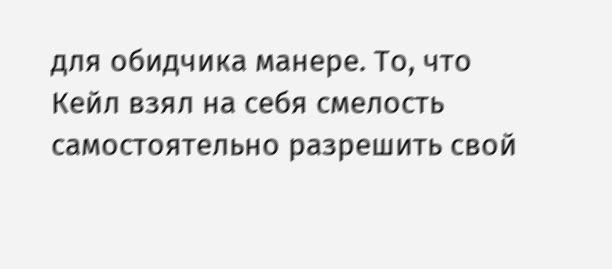для обидчика манере. То, что Кейл взял на себя смелость самостоятельно разрешить свой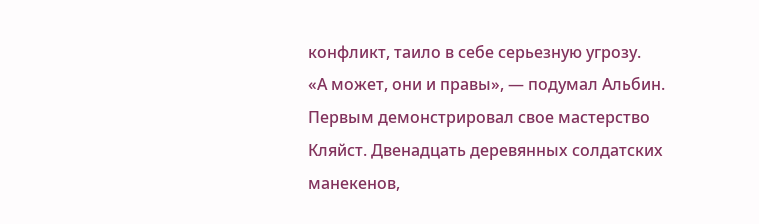конфликт, таило в себе серьезную угрозу.
«А может, они и правы», — подумал Альбин.
Первым демонстрировал свое мастерство Кляйст. Двенадцать деревянных солдатских манекенов,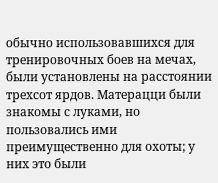обычно использовавшихся для тренировочных боев на мечах, были установлены на расстоянии трехсот ярдов. Матерацци были знакомы с луками, но пользовались ими преимущественно для охоты; у них это были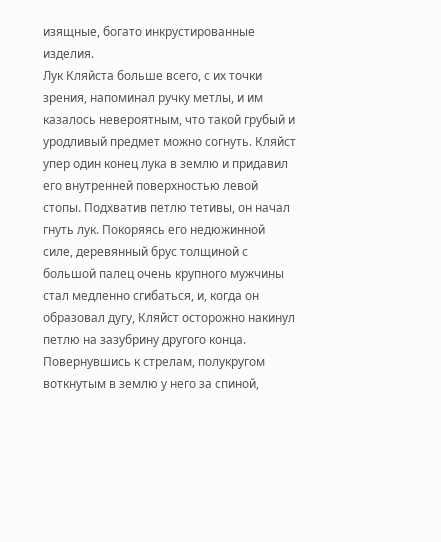изящные, богато инкрустированные изделия.
Лук Кляйста больше всего, с их точки зрения, напоминал ручку метлы, и им казалось невероятным, что такой грубый и уродливый предмет можно согнуть. Кляйст упер один конец лука в землю и придавил его внутренней поверхностью левой стопы. Подхватив петлю тетивы, он начал гнуть лук. Покоряясь его недюжинной силе, деревянный брус толщиной с большой палец очень крупного мужчины стал медленно сгибаться, и, когда он образовал дугу, Кляйст осторожно накинул петлю на зазубрину другого конца. Повернувшись к стрелам, полукругом воткнутым в землю у него за спиной,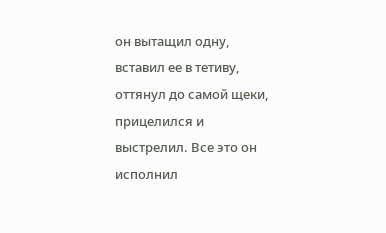он вытащил одну, вставил ее в тетиву, оттянул до самой щеки, прицелился и выстрелил. Все это он исполнил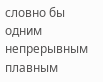словно бы одним непрерывным плавным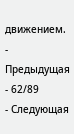движением.
- Предыдущая
- 62/89
- Следующая